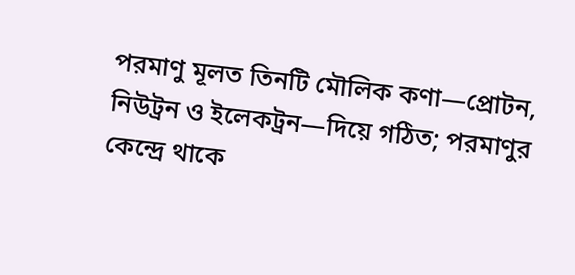পরমাণু মূলত তিনটি মৌলিক কণা—প্রোটন, নিউট্রন ও ইলেকট্রন—দিয়ে গঠিত; পরমাণুর কেন্দ্রে থাকে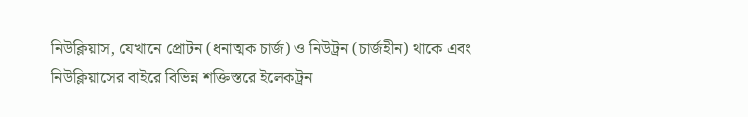নিউক্লিয়াস, যেখানে প্রোটন (ধনাত্মক চার্জ) ও নিউট্রন (চার্জহীন) থাকে এবং নিউক্লিয়াসের বাইরে বিভিন্ন শক্তিস্তরে ইলেকট্রন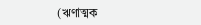(ঋণাত্মক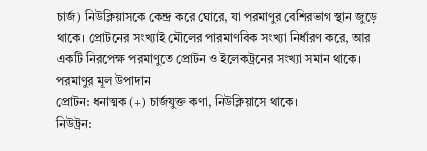চার্জ) নিউক্লিয়াসকে কেন্দ্র করে ঘোরে, যা পরমাণুর বেশিরভাগ স্থান জুড়ে থাকে। প্রোটনের সংখ্যাই মৌলের পারমাণবিক সংখ্যা নির্ধারণ করে, আর একটি নিরপেক্ষ পরমাণুতে প্রোটন ও ইলেকট্রনের সংখ্যা সমান থাকে।
পরমাণুর মূল উপাদান
প্রোটন: ধনাত্মক (+) চার্জযুক্ত কণা, নিউক্লিয়াসে থাকে।
নিউট্রন: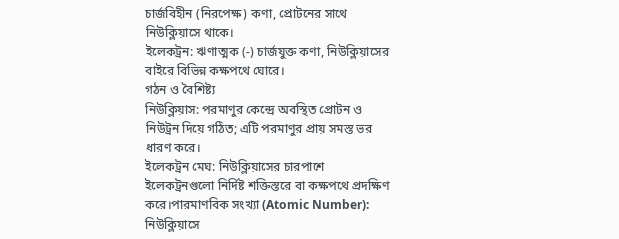চার্জবিহীন (নিরপেক্ষ) কণা, প্রোটনের সাথে নিউক্লিয়াসে থাকে।
ইলেকট্রন: ঋণাত্মক (-) চার্জযুক্ত কণা, নিউক্লিয়াসের বাইরে বিভিন্ন কক্ষপথে ঘোরে।
গঠন ও বৈশিষ্ট্য
নিউক্লিয়াস: পরমাণুর কেন্দ্রে অবস্থিত প্রোটন ও নিউট্রন দিয়ে গঠিত; এটি পরমাণুর প্রায় সমস্ত ভর ধারণ করে।
ইলেকট্রন মেঘ: নিউক্লিয়াসের চারপাশে ইলেকট্রনগুলো নির্দিষ্ট শক্তিস্তরে বা কক্ষপথে প্রদক্ষিণ করে।পারমাণবিক সংখ্যা (Atomic Number): নিউক্লিয়াসে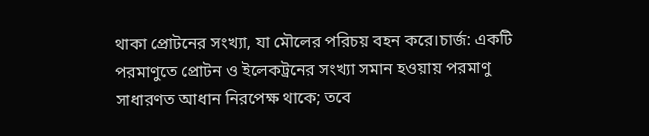থাকা প্রোটনের সংখ্যা, যা মৌলের পরিচয় বহন করে।চার্জ: একটি পরমাণুতে প্রোটন ও ইলেকট্রনের সংখ্যা সমান হওয়ায় পরমাণু সাধারণত আধান নিরপেক্ষ থাকে; তবে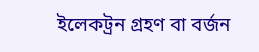ইলেকট্রন গ্রহণ বা বর্জন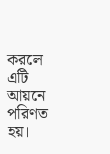করলে এটি আয়নে পরিণত হয়।